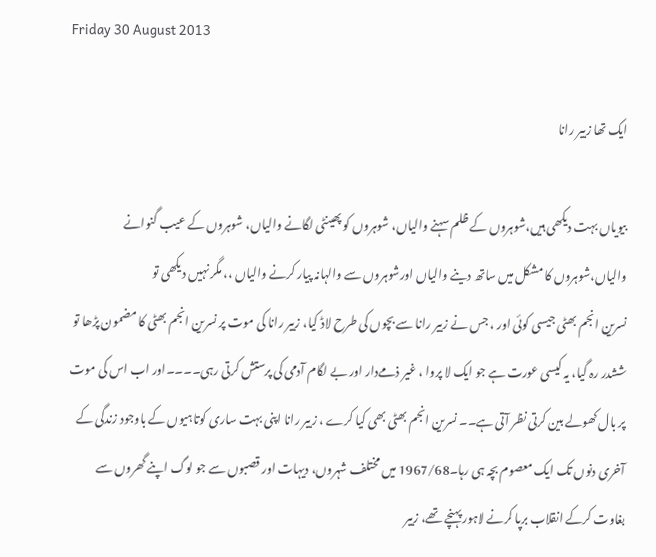Friday 30 August 2013

ایک تھا زبیر رانا

بیویاں بہت دیکھی ہیں،شوہروں کے ظلم سہنے والیاں، شوہروں کو پھینٹی لگانے والیاں، شوہروں کے عیب گنوانے والیاں،شوہروں کا مشکل میں ساتھ دینے والیاں اورشوہروں سے والہانہ پیار کرنے والیاں ،، مگر نہیں دیکھی تو
نسرین انجم بھٹی جیسی کوئی اور ، جس نے زبیر رانا سے بچوں کی طرح لاڈ کیا، زبیر رانا کی موت پر نسرین انجم بھٹی کا مضمون پڑھا تو ششدر رہ گیا، یہ کیسی عورت ہے جو ایک لا پروا ، غیر ذمےدار اور بے لگام آدمی کی پرستش کرتی رہی۔۔۔۔اور اب اس کی موت پر بال کھولے بین کرتی نظر آتی ہے۔۔ نسرین انجم بھٹی بھی کیا کرے ، زبیر رانا اپنی بہت ساری کوتاہیوں کے باوجود زندگی کے آخری دنوں تک ایک معصوم بچہ ہی رہا۔1967/68 میں مختلف شہروں، دیہات اور قصبوں سے جو لوگ اپنے گھروں سے بغاوت کرکے انقلاب برپا کرنے لاہور پہنچے تھے، زبیر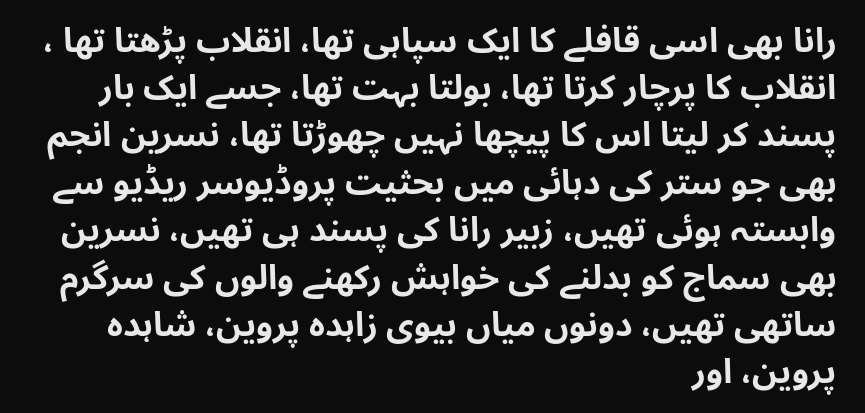رانا بھی اسی قافلے کا ایک سپاہی تھا، انقلاب پڑھتا تھا ، انقلاب کا پرچار کرتا تھا، بولتا بہت تھا، جسے ایک بار پسند کر لیتا اس کا پیچھا نہیں چھوڑتا تھا، نسرین انجم بھی جو ستر کی دہائی میں بحثیت پروڈیوسر ریڈیو سے وابستہ ہوئی تھیں، زبیر رانا کی پسند ہی تھیں، نسرین بھی سماج کو بدلنے کی خواہش رکھنے والوں کی سرگرم ساتھی تھیں، دونوں میاں بیوی زاہدہ پروین، شاہدہ پروین، اور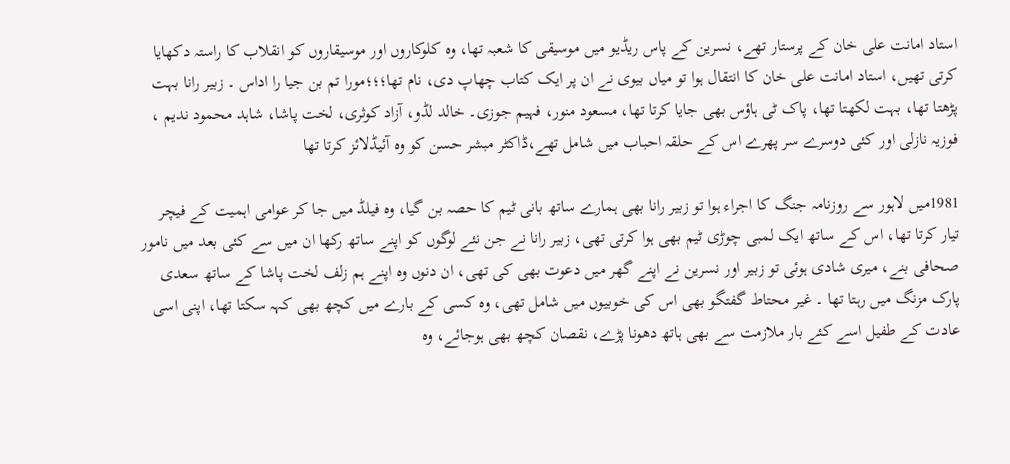استاد امانت علی خان کے پرستار تھے، نسرین کے پاس ریڈیو میں موسیقی کا شعبہ تھا، وہ کلوکاروں اور موسیقاروں کو انقلاب کا راستہ دکھایا کرتی تھیں، استاد امانت علی خان کا انتقال ہوا تو میاں بیوی نے ان پر ایک کتاب چھاپ دی، نام تھا؛؛؛مورا تم بن جیا را اداس ۔ زبیر رانا بہت پڑھتا تھا، بہت لکھتا تھا، پاک ٹی ہاؤس بھی جایا کرتا تھا، مسعود منور، فہیم جوزی۔ خالد لڈو، آزاد کوثری، لخت پاشا، شاہد محمود ندیم ، فوزیہ نازلی اور کئی دوسرے سر پھرے اس کے حلقہ احباب میں شامل تھے،ڈاکٹر مبشر حسن کو وہ آئیڈلائز کرتا تھا

1981میں لاہور سے روزنامہ جنگ کا اجراء ہوا تو زبیر رانا بھی ہمارے ساتھ بانی ٹیم کا حصہ بن گیا، وہ فیلڈ میں جا کر عوامی اہمیت کے فیچر تیار کرتا تھا، اس کے ساتھ ایک لمبی چوڑی ٹیم بھی ہوا کرتی تھی، زبیر رانا نے جن نئے لوگوں کو اپنے ساتھ رکھا ان میں سے کئی بعد میں نامور صحافی بنے، میری شادی ہوئی تو زبیر اور نسرین نے اپنے گھر میں دعوت بھی کی تھی، ان دنوں وہ اپنے ہم زلف لخت پاشا کے ساتھ سعدی پارک مزنگ میں رہتا تھا ۔ غیر محتاط گفتگو بھی اس کی خوبیوں میں شامل تھی، وہ کسی کے بارے میں کچھ بھی کہہ سکتا تھا، اپنی اسی عادت کے طفیل اسے کئے بار ملازمت سے بھی ہاتھ دھونا پڑے، نقصان کچھ بھی ہوجائے، وہ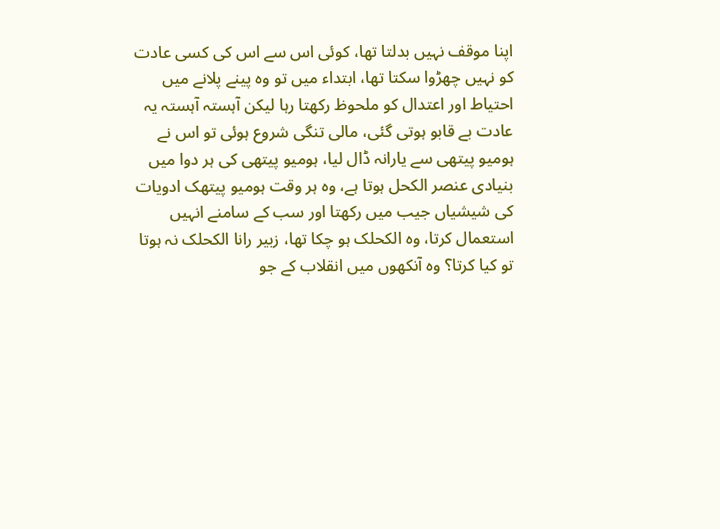اپنا موقف نہیں بدلتا تھا، کوئی اس سے اس کی کسی عادت کو نہیں چھڑوا سکتا تھا، ابتداء میں تو وہ پینے پلانے میں احتیاط اور اعتدال کو ملحوظ رکھتا رہا لیکن آہستہ آہستہ یہ عادت بے قابو ہوتی گئی، مالی تنگی شروع ہوئی تو اس نے ہومیو پیتھی سے یارانہ ڈال لیا، ہومیو پیتھی کی ہر دوا میں بنیادی عنصر الکحل ہوتا ہے، وہ ہر وقت ہومیو پیتھک ادویات کی شیشیاں جیب میں رکھتا اور سب کے سامنے انہیں استعمال کرتا، وہ الکحلک ہو چکا تھا، زبیر رانا الکحلک نہ ہوتا تو کیا کرتا؟ وہ آنکھوں میں انقلاب کے جو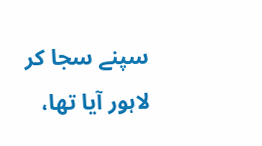سپنے سجا کر لاہور آیا تھا،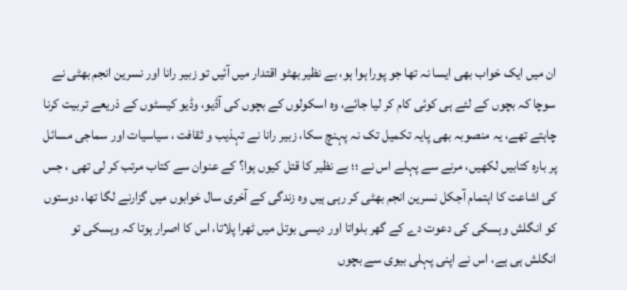ان میں ایک خواب بھی ایسا نہ تھا جو پورا ہوا ہو، بے نظیر بھٹو اقتدار میں آئیں تو زبیر رانا اور نسرین انجم بھٹی نے سوچا کہ بچوں کے لئے ہی کوئی کام کر لیا جائے، وہ اسکولوں کے بچوں کی آڈیو، وڈیو کیسٹوں کے ذریعے تربیت کرنا چاہتے تھے، یہ منصوبہ بھی پایہ تکمیل تک نہ پہنچ سکا، زبیر رانا نے تہذیب و ثقافت ، سیاسیات اور سماجی مسائل پر بارہ کتابیں لکھیں، مرنے سے پہلے اس نے ؛؛ بے نظیر کا قتل کیوں ہوا؟ کے عنوان سے کتاب مرتب کر لی تھی ، جس کی اشاعت کا اہتمام آجکل نسرین انجم بھٹی کر رہی ہیں وہ زندگی کے آخری سال خوابوں میں گزارنے لگا تھا، دوستوں کو انگلش وہسکی کی دعوت دے کے گھر بلواتا اور دیسی بوتل میں ٹھرا پلاتا، اس کا اصرار ہوتا کہ وہسکی تو انگلش ہی ہے، اس نے اپنی پہلی بیوی سے بچوں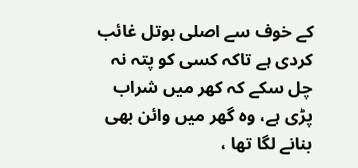کے خوف سے اصلی بوتل غائب کردی ہے تاکہ کسی کو پتہ نہ چل سکے کہ کھر میں شراب پڑی ہے، وہ گھر میں وائن بھی بنانے لگا تھا ،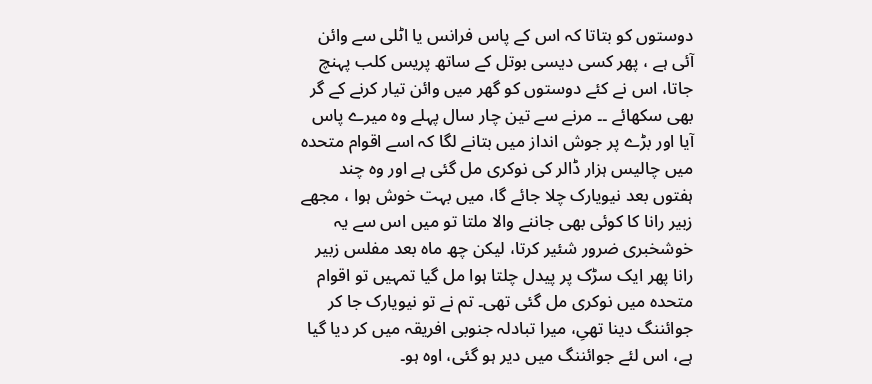دوستوں کو بتاتا کہ اس کے پاس فرانس یا اٹلی سے وائن آئی ہے ، پھر کسی دیسی بوتل کے ساتھ پریس کلب پہنچ جاتا، اس نے کئے دوستوں کو گھر میں وائن تیار کرنے کے گر بھی سکھائے ۔۔ مرنے سے تین چار سال پہلے وہ میرے پاس آیا اور بڑے پر جوش انداز میں بتانے لگا کہ اسے اقوام متحدہ میں چالیس ہزار ڈالر کی نوکری مل گئی ہے اور وہ چند ہفتوں بعد نیویارک چلا جائے گا، میں بہت خوش ہوا ، مجھے زبیر رانا کا کوئی بھی جاننے والا ملتا تو میں اس سے یہ خوشخبری ضرور شئیر کرتا، لیکن چھ ماہ بعد مفلس زبیر رانا پھر ایک سڑک پر پیدل چلتا ہوا مل گیا تمہیں تو اقوام متحدہ میں نوکری مل گئی تھی۔ تم نے تو نیویارک جا کر جوائننگ دینا تھیِ، میرا تبادلہ جنوبی افریقہ میں کر دیا گیا ہے، اس لئے جوائننگ میں دیر ہو گئی، اوہ ہو۔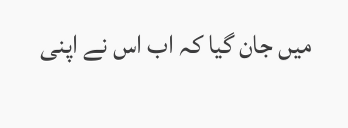میں جان گیا کہ اب اس نے اپنی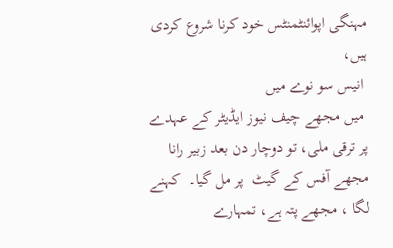مہنگی اپوائنٹمنٹس خود کرنا شروع کردی ہیں،
 انیس سو نوے میں
 میں مجھے چیف نیوز ایڈیٹر کے عہدے پر ترقی ملی، تو دوچار دن بعد زبیر رانا مجھے آفس کے گیٹ  پر مل گیا۔  کہنے لگا ، مجھے پتہ ہے، تمہارے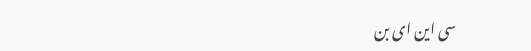سی این ای بن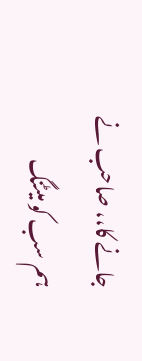جانے کا،، صاحب نے ہم سب کو میٹنگ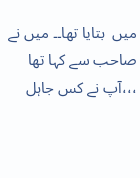میں  بتایا تھا۔۔ میں نے صاحب سے کہا تھا ،،،آپ نے کس جاہل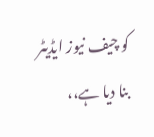کو چیف نیوز ایڈیٹر بنا دیا ہے،،